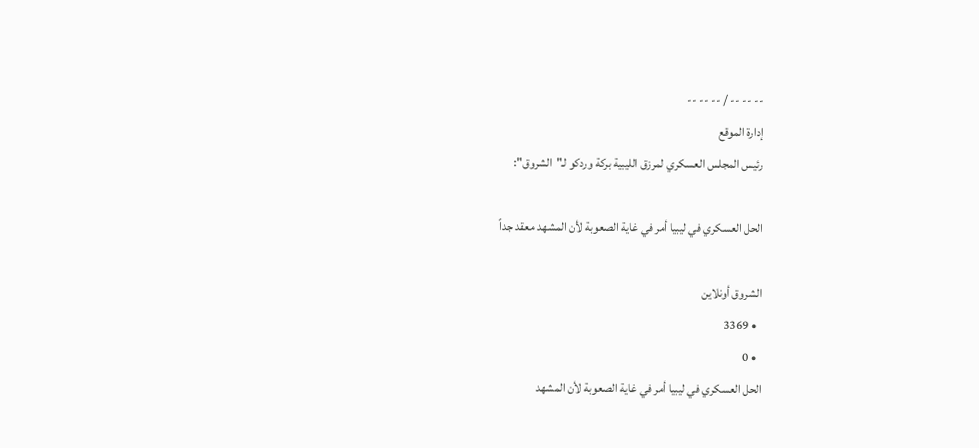-- -- -- / -- -- --
إدارة الموقع
رئيس المجلس العسكري لمرزق الليبية بركة وردكو لـ"الشروق":

الحل العسكري في ليبيا أمر في غاية الصعوبة لأن المشهد معقد جداً

الشروق أونلاين
  • 3369
  • 0
الحل العسكري في ليبيا أمر في غاية الصعوبة لأن المشهد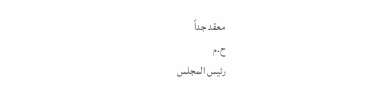معقد جداً
ح.م
رئيس المجلس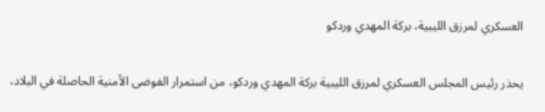العسكري لمرزق الليبية، بركة المهدي وردكو

يحذر رئيس المجلس العسكري لمرزق الليبية بركة المهدي وردكو، من استمرار الفوضى الأمنية الحاصلة في البلاد،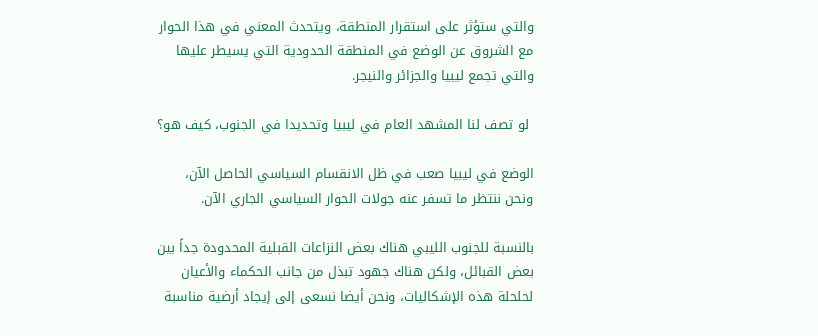والتي ستؤثر على استقرار المنطقة، ويتحدث المعني في هذا الحوار مع الشروق عن الوضع في المنطقة الحدودية التي يسيطر عليها والتي تجمع ليبيا والجزائر والنيجر.

 لو تصف لنا المشهد العام في ليبيا وتحديدا في الجنوب، كيف هو؟

الوضع في ليبيا صعب في ظل الانقسام السياسي الحاصل الآن، ونحن ننتظر ما تسفر عنه جولات الحوار السياسي الجاري الآن.

بالنسبة للجنوب الليبي هناك بعض النزاعات القبلية المحدودة جداً بين بعض القبائل، ولكن هناك جهود تبذل من جانب الحكماء والأعيان لحلحلة هذه الإشكاليات، ونحن أيضا نسعى إلى إيجاد أرضية مناسبة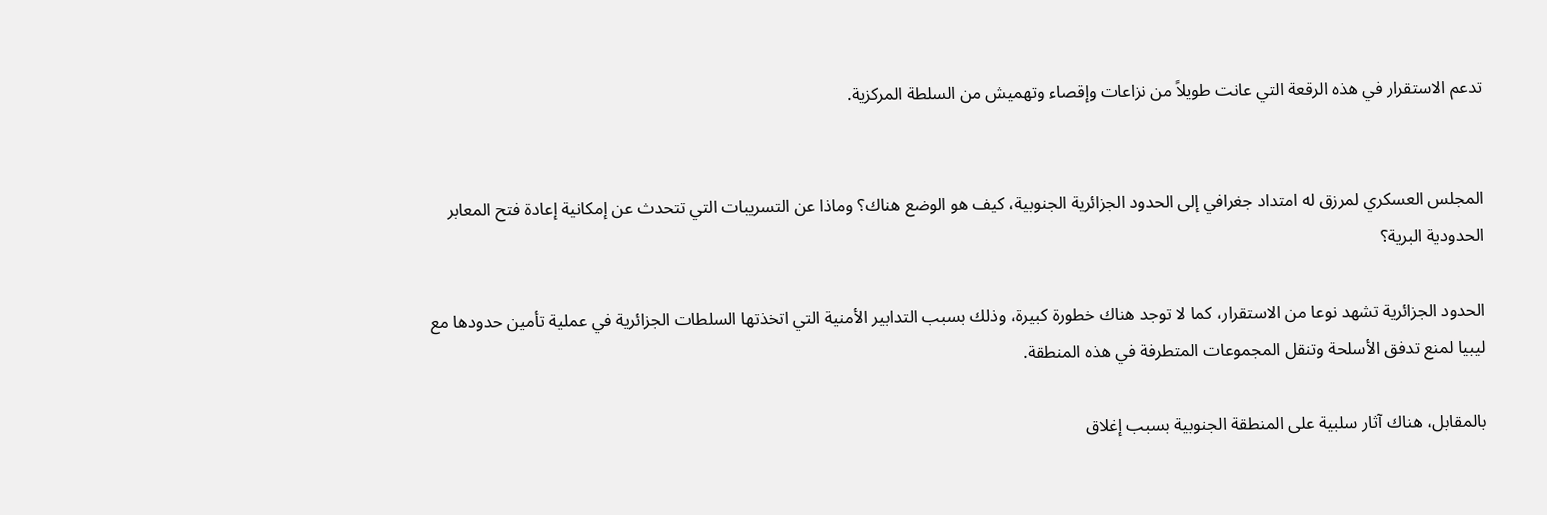تدعم الاستقرار في هذه الرقعة التي عانت طويلاً من نزاعات وإقصاء وتهميش من السلطة المركزية.


المجلس العسكري لمرزق له امتداد جغرافي إلى الحدود الجزائرية الجنوبية، كيف هو الوضع هناك؟ وماذا عن التسريبات التي تتحدث عن إمكانية إعادة فتح المعابر الحدودية البرية؟

الحدود الجزائرية تشهد نوعا من الاستقرار، كما لا توجد هناك خطورة كبيرة، وذلك بسبب التدابير الأمنية التي اتخذتها السلطات الجزائرية في عملية تأمين حدودها مع ليبيا لمنع تدفق الأسلحة وتنقل المجموعات المتطرفة في هذه المنطقة.

بالمقابل، هناك آثار سلبية على المنطقة الجنوبية بسبب إغلاق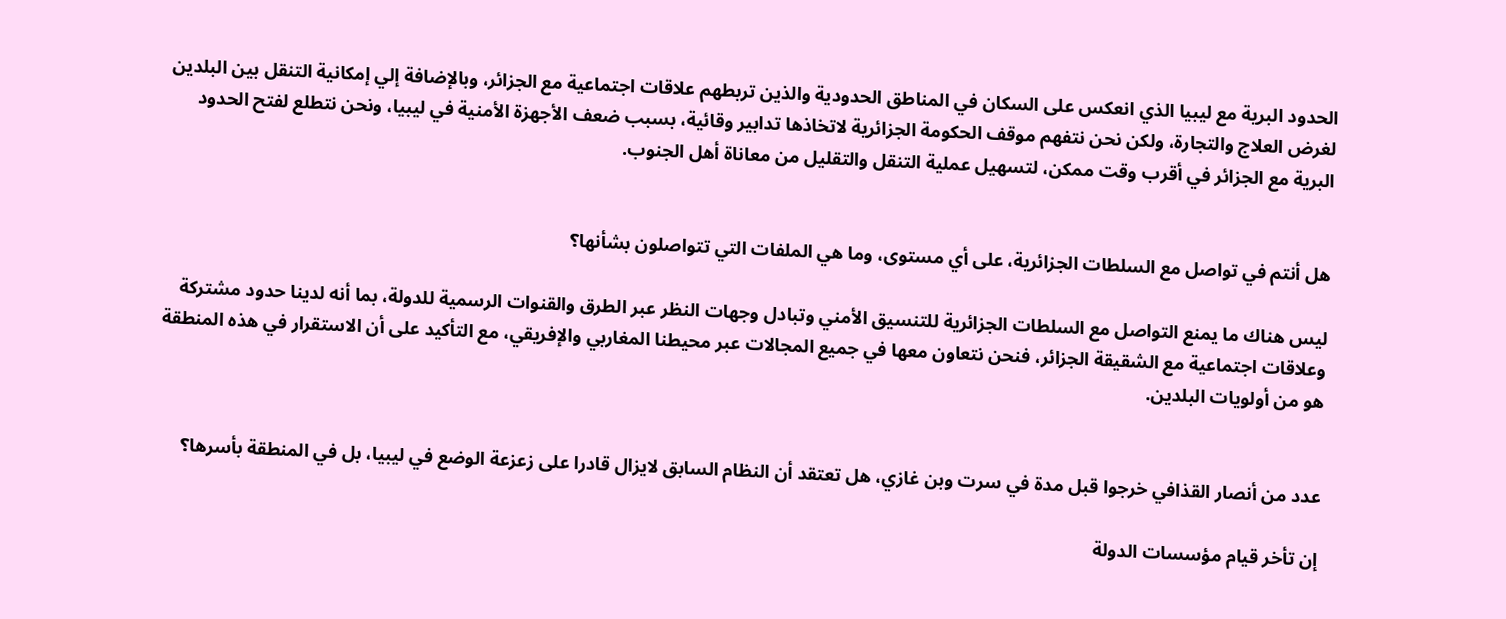الحدود البرية مع ليبيا الذي انعكس على السكان في المناطق الحدودية والذين تربطهم علاقات اجتماعية مع الجزائر، وبالإضافة إلي إمكانية التنقل بين البلدين لغرض العلاج والتجارة، ولكن نحن نتفهم موقف الحكومة الجزائرية لاتخاذها تدابير وقائية، بسبب ضعف الأجهزة الأمنية في ليبيا، ونحن نتطلع لفتح الحدود البرية مع الجزائر في أقرب وقت ممكن، لتسهيل عملية التنقل والتقليل من معاناة أهل الجنوب.


هل أنتم في تواصل مع السلطات الجزائرية، على أي مستوى، وما هي الملفات التي تتواصلون بشأنها؟

ليس هناك ما يمنع التواصل مع السلطات الجزائرية للتنسيق الأمني وتبادل وجهات النظر عبر الطرق والقنوات الرسمية للدولة، بما أنه لدينا حدود مشتركة وعلاقات اجتماعية مع الشقيقة الجزائر، فنحن نتعاون معها في جميع المجالات عبر محيطنا المغاربي والإفريقي، مع التأكيد على أن الاستقرار في هذه المنطقة هو من أولويات البلدين.


عدد من أنصار القذافي خرجوا قبل مدة في سرت وبن غازي، هل تعتقد أن النظام السابق لايزال قادرا على زعزعة الوضع في ليبيا، بل في المنطقة بأسرها؟

إن تأخر قيام مؤسسات الدولة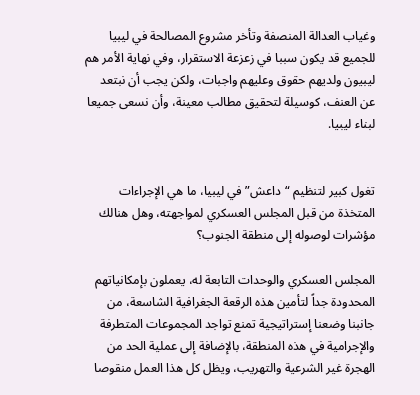وغياب العدالة المنصفة وتأخر مشروع المصالحة في ليبيا للجميع قد يكون سببا في زعزعة الاستقرار، وفي نهاية الأمر هم ليبيون ولديهم حقوق وعليهم واجبات، ولكن يجب أن نبتعد عن العنف، كوسيلة لتحقيق مطالب معينة، وأن نسعى جميعا لبناء ليبيا.


تغول كبير لتنظيم “داعش” في ليبيا، ما هي الإجراءات المتخذة من قبل المجلس العسكري لمواجهته، وهل هنالك مؤشرات لوصوله إلى منطقة الجنوب؟

المجلس العسكري والوحدات التابعة له، يعملون بإمكانياتهم المحدودة جداً لتأمين هذه الرقعة الجغرافية الشاسعة، من جانبنا وضعنا إستراتيجية تمنع تواجد المجموعات المتطرفة والإجرامية في هذه المنطقة، بالإضافة إلى عملية الحد من الهجرة غير الشرعية والتهريب، ويظل كل هذا العمل منقوصا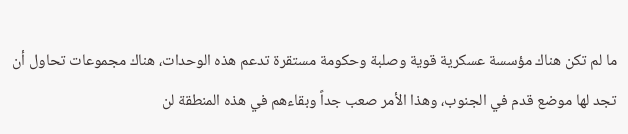ما لم تكن هناك مؤسسة عسكرية قوية وصلبة وحكومة مستقرة تدعم هذه الوحدات، هناك مجموعات تحاول أن تجد لها موضع قدم في الجنوب، وهذا الأمر صعب جداً وبقاءهم في هذه المنطقة لن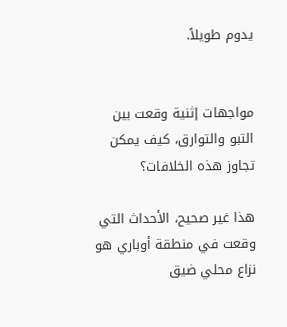يدوم طويلاً.


مواجهات إثنية وقعت بين التبو والتوارق، كيف يمكن تجاوز هذه الخلافات؟

هذا غير صحيح، الأحداث التي وقعت في منطقة أوباري هو نزاع محلي ضيق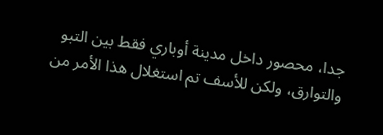جدا، محصور داخل مدينة أوباري فقط بين التبو والتوارق، ولكن للأسف تم استغلال هذا الأمر من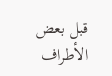قبل بعض الأطراف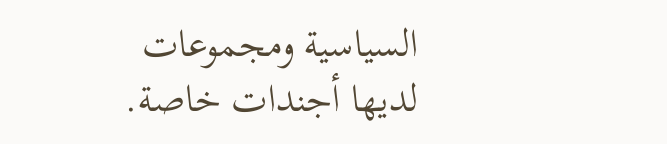السياسية ومجموعات لديها أجندات خاصة.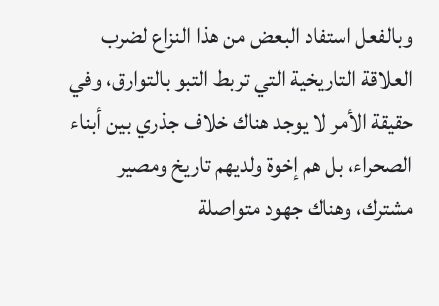وبالفعل استفاد البعض من هذا النزاع لضرب العلاقة التاريخية التي تربط التبو بالتوارق، وفي حقيقة الأمر لا يوجد هناك خلاف جذري بين أبناء الصحراء، بل هم إخوة ولديهم تاريخ ومصير مشترك، وهناك جهود متواصلة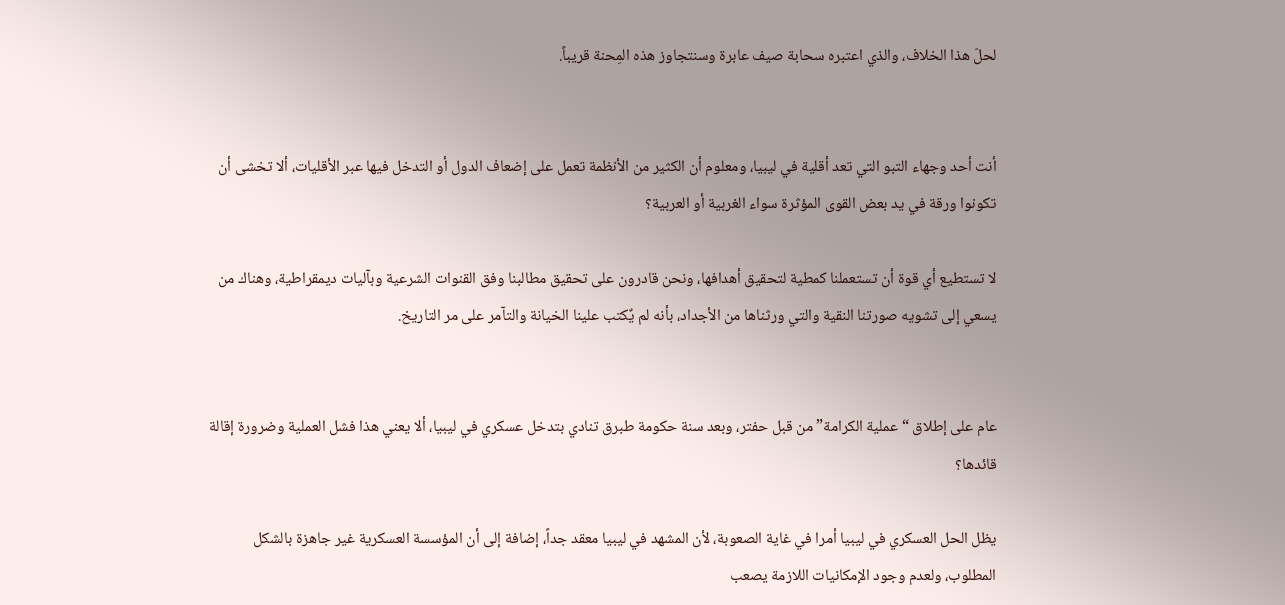لحلّ هذا الخلاف، والذي اعتبره سحابة صيف عابرة وسنتجاوز هذه المِحنة قريباً.


أنت أحد وجهاء التبو التي تعد أقلية في ليبيا، ومعلوم أن الكثير من الأنظمة تعمل على إضعاف الدول أو التدخل فيها عبر الأقليات، ألا تخشى أن تكونوا ورقة في يد بعض القوى المؤثرة سواء الغربية أو العربية؟

لا تستطيع أي قوة أن تستعملنا كمطية لتحقيق أهدافها، ونحن قادرون على تحقيق مطالبنا وفق القنوات الشرعية وبآليات ديمقراطية، وهناك من يسعي إلى تشويه صورتنا النقية والتي ورثناها من الأجداد، بأنه لم يٌكتب علينا الخيانة والتآمر على مر التاريخ.


عام على إطلاق “عملية الكرامة” من قبل حفتر، وبعد سنة حكومة طبرق تنادي بتدخل عسكري في ليبيا، ألا يعني هذا فشل العملية وضرورة إقالة قائدها؟

يظل الحل العسكري في ليبيا أمرا في غاية الصعوبة، لأن المشهد في ليبيا معقد جداً، إضافة إلى أن المؤسسة العسكرية غير جاهزة بالشكل المطلوب، ولعدم وجود الإمكانيات اللازمة يصعب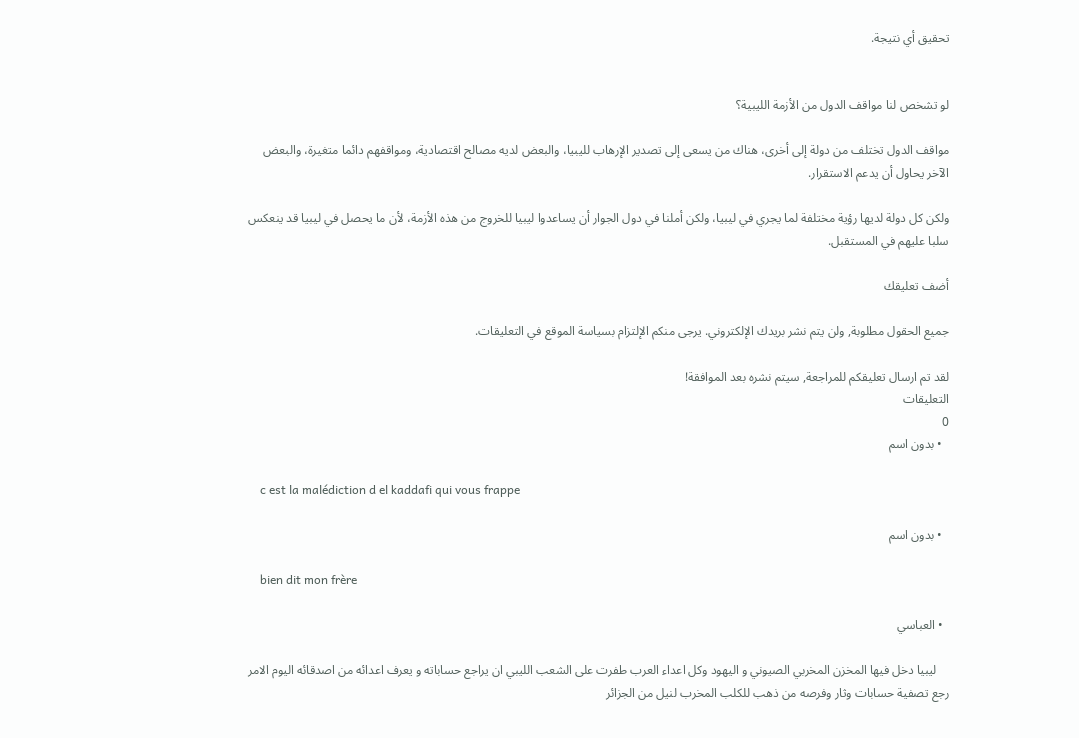تحقيق أي نتيجة.


لو تشخص لنا مواقف الدول من الأزمة الليبية؟

مواقف الدول تختلف من دولة إلى أخرى، هناك من يسعى إلى تصدير الإرهاب لليبيا، والبعض لديه مصالح اقتصادية، ومواقفهم دائما متغيرة، والبعض الآخر يحاول أن يدعم الاستقرار.

ولكن كل دولة لديها رؤية مختلفة لما يجري في ليبيا، ولكن أملنا في دول الجوار أن يساعدوا ليبيا للخروج من هذه الأزمة، لأن ما يحصل في ليبيا قد ينعكس سلبا عليهم في المستقبل.

أضف تعليقك

جميع الحقول مطلوبة, ولن يتم نشر بريدك الإلكتروني. يرجى منكم الإلتزام بسياسة الموقع في التعليقات.

لقد تم ارسال تعليقكم للمراجعة, سيتم نشره بعد الموافقة!
التعليقات
0
  • بدون اسم

    c est la malédiction d el kaddafi qui vous frappe

  • بدون اسم

    bien dit mon frère

  • العباسي

    ليبيا دخل فيها المخزن المخربي الصيوني و اليهود وكل اعداء العرب طفرت على الشعب الليبي ان يراجع حساباته و يعرف اعدائه من اصدقائه اليوم الامر رجع تصفية حسابات وثار وفرصه من ذهب للكلب المخرب لنيل من الجزائر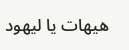هيهات يا ليهود